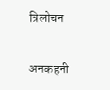त्रिलोचन

अनकहनी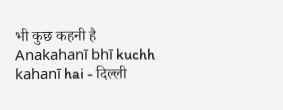भी कुछ कहनी है Anakahanī bhī kuchh kahanī hai - दिल्ली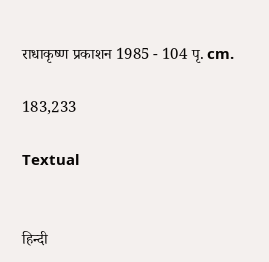राधाकृष्ण प्रकाशन 1985 - 104 पृ. cm.

183,233

Textual


हिन्दी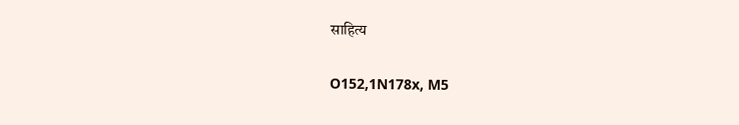साहित्य

O152,1N178x, M5